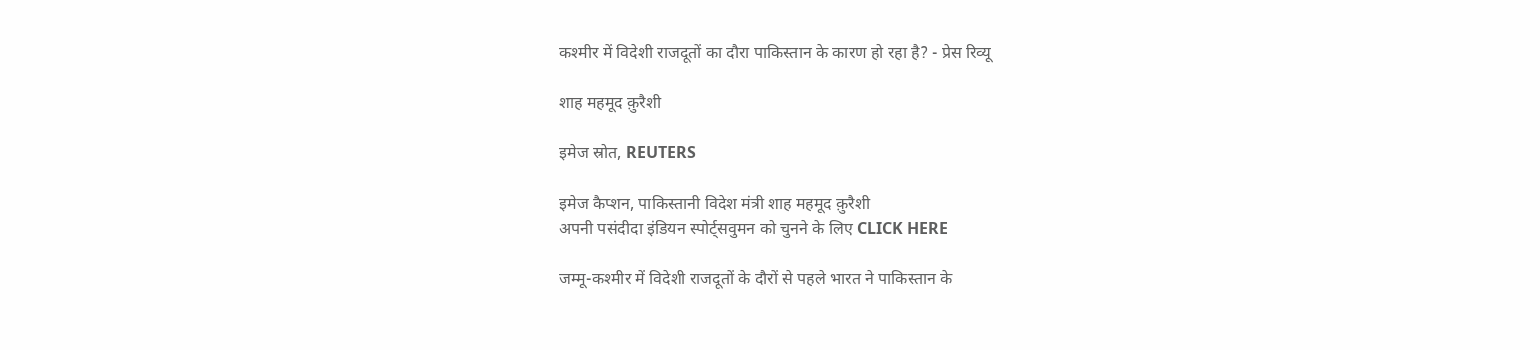कश्मीर में विदेशी राजदूतों का दौरा पाकिस्तान के कारण हो रहा है? - प्रेस रिव्यू

शाह महमूद क़ुरैशी

इमेज स्रोत, REUTERS

इमेज कैप्शन, पाकिस्तानी विदेश मंत्री शाह महमूद क़ुरैशी
अपनी पसंदीदा इंडियन स्पोर्ट्सवुमन को चुनने के लिए CLICK HERE

जम्मू-कश्मीर में विदेशी राजदूतों के दौरों से पहले भारत ने पाकिस्तान के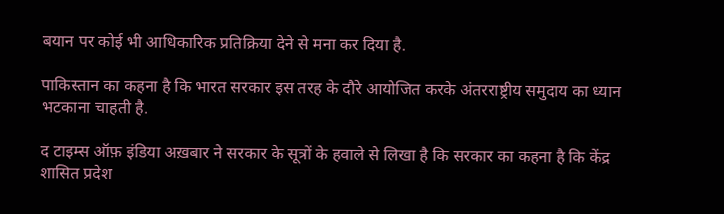बयान पर कोई भी आधिकारिक प्रतिक्रिया देने से मना कर दिया है.

पाकिस्तान का कहना है कि भारत सरकार इस तरह के दौरे आयोजित करके अंतरराष्ट्रीय समुदाय का ध्यान भटकाना चाहती है.

द टाइम्स ऑफ़ इंडिया अख़बार ने सरकार के सूत्रों के हवाले से लिखा है कि सरकार का कहना है कि केंद्र शासित प्रदेश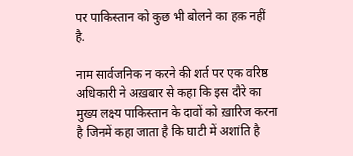पर पाकिस्तान को कुछ भी बोलने का हक़ नहीं है.

नाम सार्वजनिक न करने की शर्त पर एक वरिष्ठ अधिकारी ने अख़बार से कहा कि इस दौरे का मुख्य लक्ष्य पाकिस्तान के दावों को ख़ारिज करना है जिनमें कहा जाता है कि घाटी में अशांति है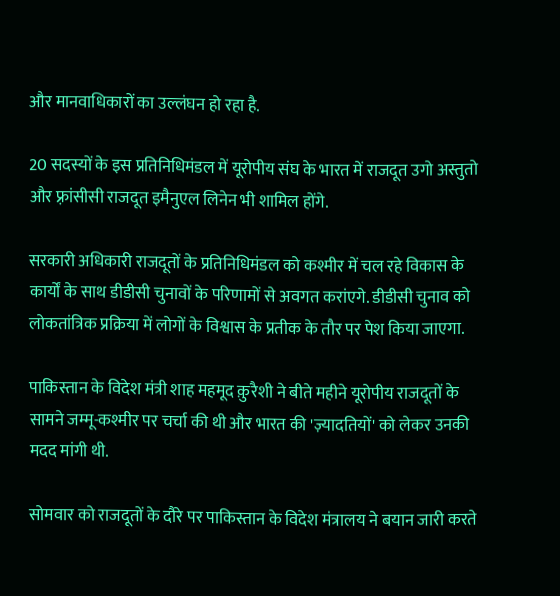और मानवाधिकारों का उल्लंघन हो रहा है.

20 सदस्यों के इस प्रतिनिधिमंडल में यूरोपीय संघ के भारत में राजदूत उगो अस्तुतो और फ़्रांसीसी राजदूत इमैनुएल लिनेन भी शामिल होंगे.

सरकारी अधिकारी राजदूतों के प्रतिनिधिमंडल को कश्मीर में चल रहे विकास के कार्यों के साथ डीडीसी चुनावों के परिणामों से अवगत करांएगे. डीडीसी चुनाव को लोकतांत्रिक प्रक्रिया में लोगों के विश्वास के प्रतीक के तौर पर पेश किया जाएगा.

पाकिस्तान के विदेश मंत्री शाह महमूद क़ुरैशी ने बीते महीने यूरोपीय राजदूतों के सामने जम्मू-कश्मीर पर चर्चा की थी और भारत की 'ज़्यादतियों' को लेकर उनकी मदद मांगी थी.

सोमवार को राजदूतों के दौरे पर पाकिस्तान के विदेश मंत्रालय ने बयान जारी करते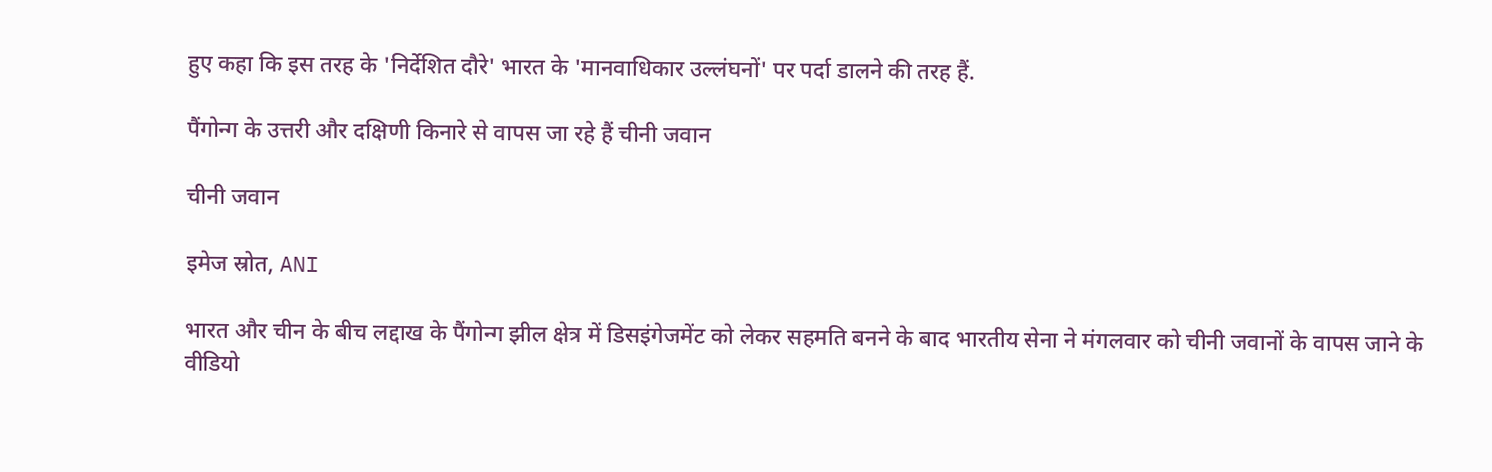हुए कहा कि इस तरह के 'निर्देशित दौरे' भारत के 'मानवाधिकार उल्लंघनों' पर पर्दा डालने की तरह हैं.

पैंगोन्ग के उत्तरी और दक्षिणी किनारे से वापस जा रहे हैं चीनी जवान

चीनी जवान

इमेज स्रोत, ANI

भारत और चीन के बीच लद्दाख के पैंगोन्ग झील क्षेत्र में डिसइंगेजमेंट को लेकर सहमति बनने के बाद भारतीय सेना ने मंगलवार को चीनी जवानों के वापस जाने के वीडियो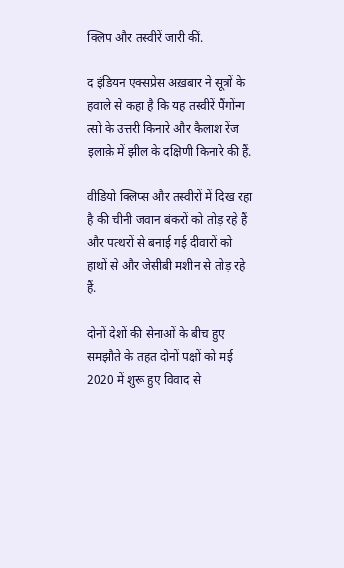क्लिप और तस्वीरें जारी कीं.

द इंडियन एक्सप्रेस अख़बार ने सूत्रों के हवाले से कहा है कि यह तस्वीरें पैंगोंन्ग त्सो के उत्तरी किनारे और कैलाश रेंज इलाक़े में झील के दक्षिणी किनारे की हैं.

वीडियो क्लिप्स और तस्वीरों में दिख रहा है की चीनी जवान बंकरों को तोड़ रहे हैं और पत्थरों से बनाई गई दीवारों को हाथों से और जेसीबी मशीन से तोड़ रहे हैं.

दोनों देशों की सेनाओं के बीच हुए समझौते के तहत दोनों पक्षों को मई 2020 में शुरू हुए विवाद से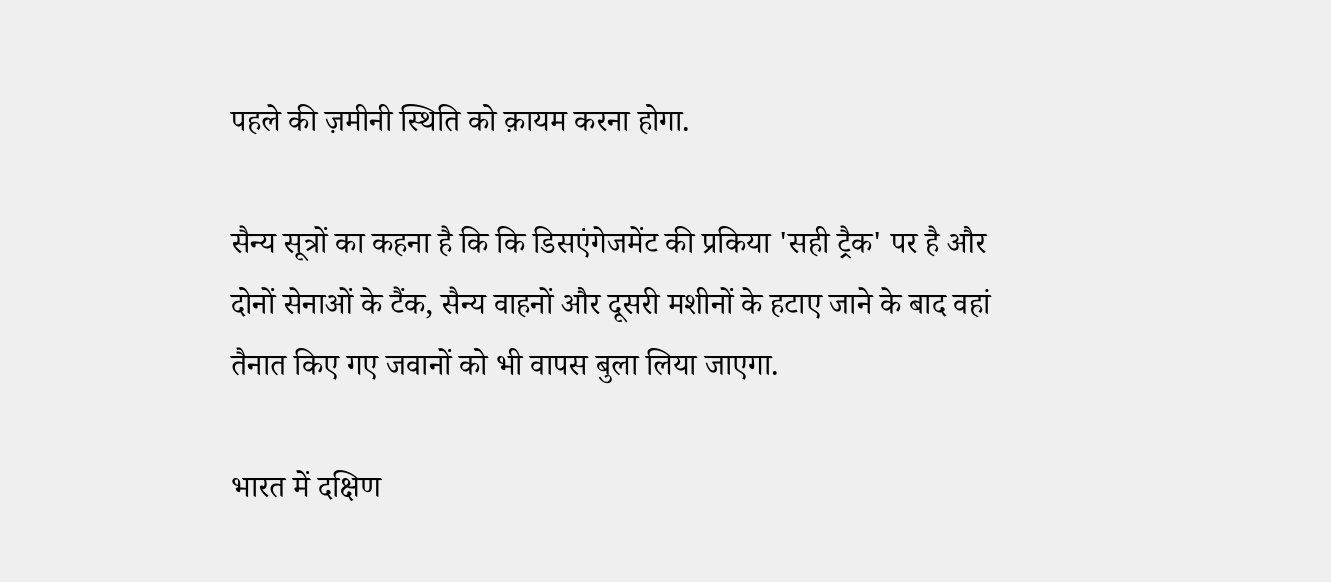पहले की ज़मीनी स्थिति को क़ायम करना होगा.

सैन्य सूत्रों का कहना है कि कि डिसएंगेजमेंट की प्रकिया 'सही ट्रैक' पर है और दोनों सेनाओं के टैंक, सैन्य वाहनों और दूसरी मशीनों के हटाए जाने के बाद वहां तैनात किए गए जवानों को भी वापस बुला लिया जाएगा.

भारत में दक्षिण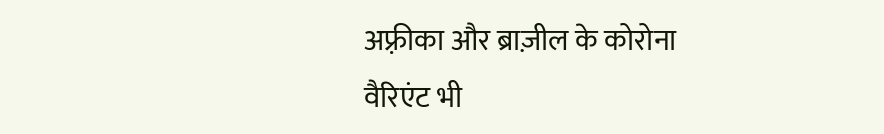अफ़्रीका और ब्राज़ील के कोरोना वैरिएंट भी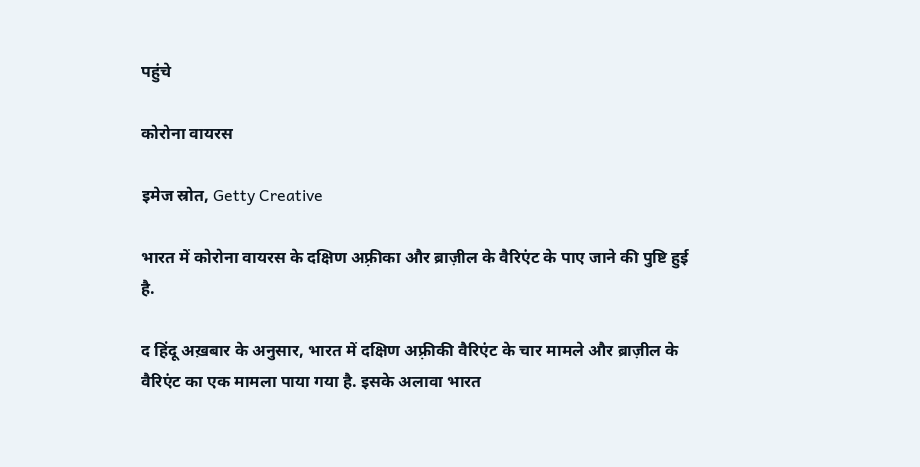पहुंचे

कोरोना वायरस

इमेज स्रोत, Getty Creative

भारत में कोरोना वायरस के दक्षिण अफ़्रीका और ब्राज़ील के वैरिएंट के पाए जाने की पुष्टि हुई है.

द हिंदू अख़बार के अनुसार, भारत में दक्षिण अफ़्रीकी वैरिएंट के चार मामले और ब्राज़ील के वैरिएंट का एक मामला पाया गया है. इसके अलावा भारत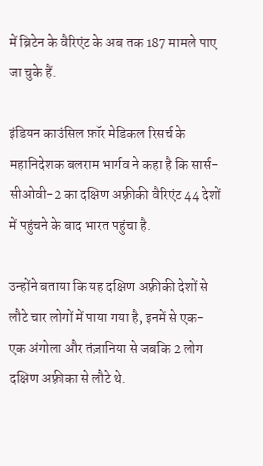में ब्रिटेन के वैरिएंट के अब तक 187 मामले पाए जा चुके हैं.

इंडियन काउंसिल फ़ॉर मेडिकल रिसर्च के महानिदेशक बलराम भार्गव ने कहा है कि सार्स-सीओवी-2 का दक्षिण अफ़्रीकी वैरिएंट 44 देशों में पहुंचने के बाद भारत पहुंचा है.

उन्होंने बताया कि यह दक्षिण अफ़्रीकी देशों से लौटे चार लोगों में पाया गया है, इनमें से एक-एक अंगोला और तंज़ानिया से जबकि 2 लोग दक्षिण अफ़्रीका से लौटे थे.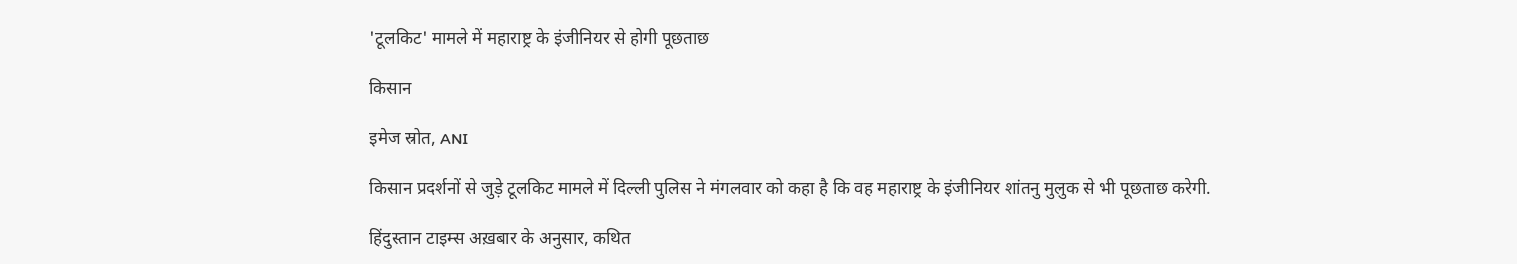'टूलकिट' मामले में महाराष्ट्र के इंजीनियर से होगी पूछताछ

किसान

इमेज स्रोत, ANI

किसान प्रदर्शनों से जुड़े टूलकिट मामले में दिल्ली पुलिस ने मंगलवार को कहा है कि वह महाराष्ट्र के इंजीनियर शांतनु मुलुक से भी पूछताछ करेगी.

हिंदुस्तान टाइम्स अख़बार के अनुसार, कथित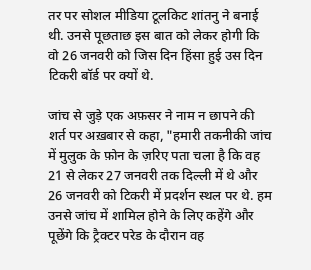तर पर सोशल मीडिया टूलकिट शांतनु ने बनाई थी. उनसे पूछताछ इस बात को लेकर होगी कि वो 26 जनवरी को जिस दिन हिंसा हुई उस दिन टिकरी बॉर्ड पर क्यों थे.

जांच से जुड़े एक अफ़सर ने नाम न छापने की शर्त पर अख़बार से कहा, "हमारी तकनीकी जांच में मुलुक के फ़ोन के ज़रिए पता चला है कि वह 21 से लेकर 27 जनवरी तक दिल्ली में थे और 26 जनवरी को टिकरी में प्रदर्शन स्थल पर थे. हम उनसे जांच में शामिल होने के लिए कहेंगे और पूछेंगे कि ट्रैक्टर परेड के दौरान वह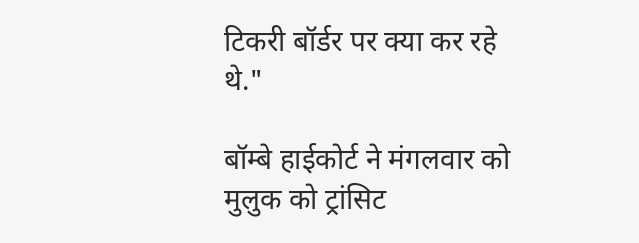टिकरी बॉर्डर पर क्या कर रहे थे."

बॉम्बे हाईकोर्ट ने मंगलवार को मुलुक को ट्रांसिट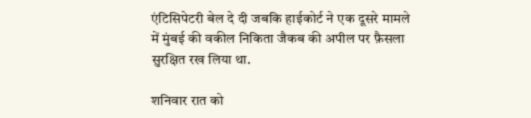एंटिसिपेटरी बेल दे दी जबकि हाईकोर्ट ने एक दूसरे मामले में मुंबई की वकील निकिता जैकब की अपील पर फ़ैसला सुरक्षित रख लिया था.

शनिवार रात को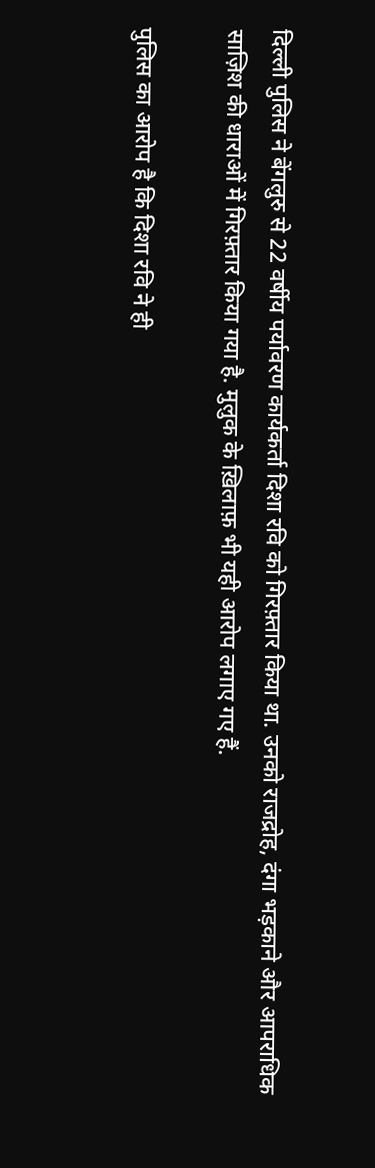दिल्ली पुलिस ने बेंगलुरु से 22 वर्षीय पर्यावरण कार्यकर्ता दिशा रवि को गिरफ़्तार किया था. उनको राजद्रोह, दंगा भड़काने और आपराधिक साज़िश की धाराओं में गिरफ़्तार किया गया है. मुलुक के ख़िलाफ़ भी यही आरोप लगाए गए हैं.

पुलिस का आरोप है कि दिशा रवि ने ही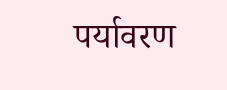पर्यावरण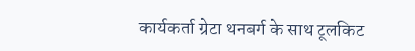कार्यकर्ता ग्रेटा थनबर्ग के साथ टूलकिट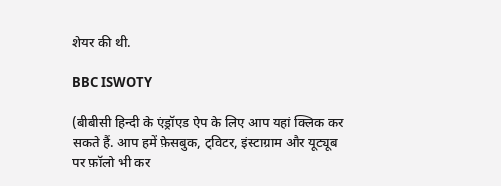शेयर की थी.

BBC ISWOTY

(बीबीसी हिन्दी के एंड्रॉएड ऐप के लिए आप यहां क्लिक कर सकते हैं. आप हमें फ़ेसबुक, ट्विटर, इंस्टाग्राम और यूट्यूब पर फ़ॉलो भी कर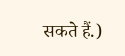सकते हैं.)